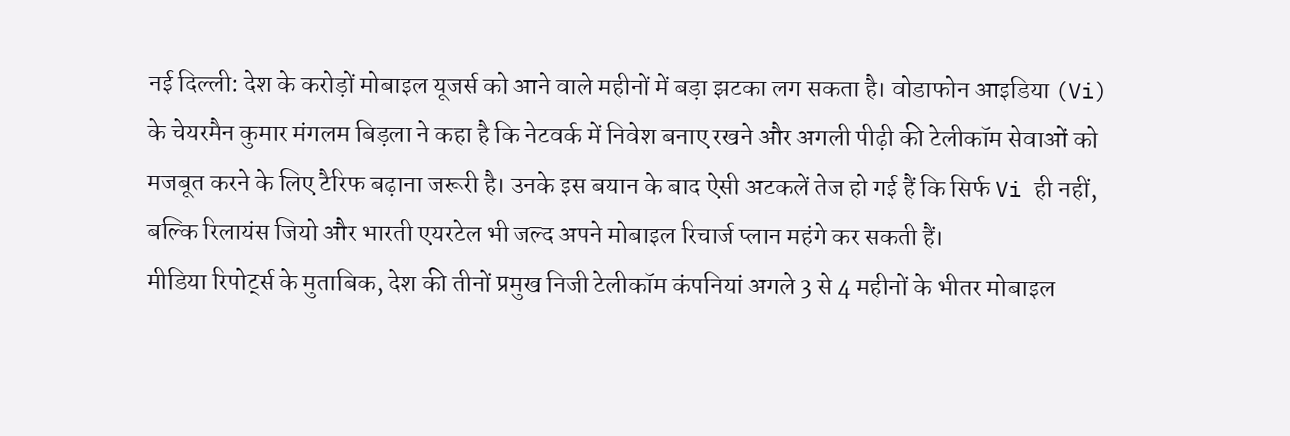नई दिल्ली: देश के करोड़ों मोबाइल यूजर्स को आने वाले महीनों में बड़ा झटका लग सकता है। वोडाफोन आइडिया (Vi) के चेयरमैन कुमार मंगलम बिड़ला ने कहा है कि नेटवर्क में निवेश बनाए रखने और अगली पीढ़ी की टेलीकॉम सेवाओं को मजबूत करने के लिए टैरिफ बढ़ाना जरूरी है। उनके इस बयान के बाद ऐसी अटकलें तेज हो गई हैं कि सिर्फ Vi ही नहीं, बल्कि रिलायंस जियो और भारती एयरटेल भी जल्द अपने मोबाइल रिचार्ज प्लान महंगे कर सकती हैं।
मीडिया रिपोर्ट्स के मुताबिक, देश की तीनों प्रमुख निजी टेलीकॉम कंपनियां अगले 3 से 4 महीनों के भीतर मोबाइल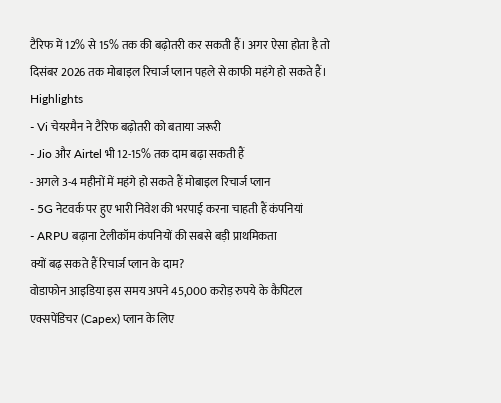टैरिफ में 12% से 15% तक की बढ़ोतरी कर सकती हैं। अगर ऐसा होता है तो दिसंबर 2026 तक मोबाइल रिचार्ज प्लान पहले से काफी महंगे हो सकते हैं।
Highlights
- Vi चेयरमैन ने टैरिफ बढ़ोतरी को बताया जरूरी
- Jio और Airtel भी 12-15% तक दाम बढ़ा सकती हैं
- अगले 3-4 महीनों में महंगे हो सकते हैं मोबाइल रिचार्ज प्लान
- 5G नेटवर्क पर हुए भारी निवेश की भरपाई करना चाहती हैं कंपनियां
- ARPU बढ़ाना टेलीकॉम कंपनियों की सबसे बड़ी प्राथमिकता
क्यों बढ़ सकते हैं रिचार्ज प्लान के दाम?
वोडाफोन आइडिया इस समय अपने 45,000 करोड़ रुपये के कैपिटल एक्सपेंडिचर (Capex) प्लान के लिए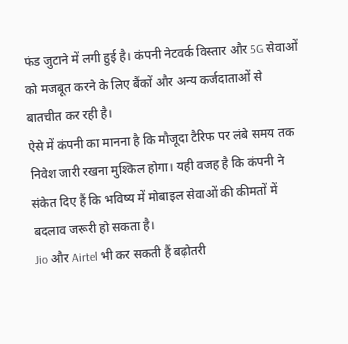फंड जुटाने में लगी हुई है। कंपनी नेटवर्क विस्तार और 5G सेवाओं को मजबूत करने के लिए बैंकों और अन्य कर्जदाताओं से बातचीत कर रही है।
ऐसे में कंपनी का मानना है कि मौजूदा टैरिफ पर लंबे समय तक निवेश जारी रखना मुश्किल होगा। यही वजह है कि कंपनी ने संकेत दिए हैं कि भविष्य में मोबाइल सेवाओं की कीमतों में बदलाव जरूरी हो सकता है।
Jio और Airtel भी कर सकती हैं बढ़ोतरी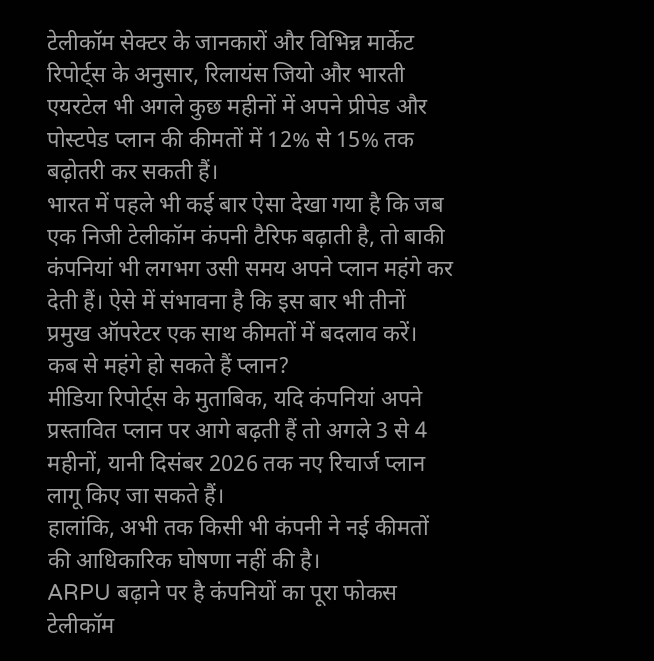टेलीकॉम सेक्टर के जानकारों और विभिन्न मार्केट रिपोर्ट्स के अनुसार, रिलायंस जियो और भारती एयरटेल भी अगले कुछ महीनों में अपने प्रीपेड और पोस्टपेड प्लान की कीमतों में 12% से 15% तक बढ़ोतरी कर सकती हैं।
भारत में पहले भी कई बार ऐसा देखा गया है कि जब एक निजी टेलीकॉम कंपनी टैरिफ बढ़ाती है, तो बाकी कंपनियां भी लगभग उसी समय अपने प्लान महंगे कर देती हैं। ऐसे में संभावना है कि इस बार भी तीनों प्रमुख ऑपरेटर एक साथ कीमतों में बदलाव करें।
कब से महंगे हो सकते हैं प्लान?
मीडिया रिपोर्ट्स के मुताबिक, यदि कंपनियां अपने प्रस्तावित प्लान पर आगे बढ़ती हैं तो अगले 3 से 4 महीनों, यानी दिसंबर 2026 तक नए रिचार्ज प्लान लागू किए जा सकते हैं।
हालांकि, अभी तक किसी भी कंपनी ने नई कीमतों की आधिकारिक घोषणा नहीं की है।
ARPU बढ़ाने पर है कंपनियों का पूरा फोकस
टेलीकॉम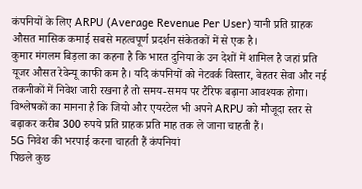कंपनियों के लिए ARPU (Average Revenue Per User) यानी प्रति ग्राहक औसत मासिक कमाई सबसे महत्वपूर्ण प्रदर्शन संकेतकों में से एक है।
कुमार मंगलम बिड़ला का कहना है कि भारत दुनिया के उन देशों में शामिल है जहां प्रति यूजर औसत रेवेन्यू काफी कम है। यदि कंपनियों को नेटवर्क विस्तार, बेहतर सेवा और नई तकनीकों में निवेश जारी रखना है तो समय-समय पर टैरिफ बढ़ाना आवश्यक होगा।
विश्लेषकों का मानना है कि जियो और एयरटेल भी अपने ARPU को मौजूदा स्तर से बढ़ाकर करीब 300 रुपये प्रति ग्राहक प्रति माह तक ले जाना चाहती हैं।
5G निवेश की भरपाई करना चाहती हैं कंपनियां
पिछले कुछ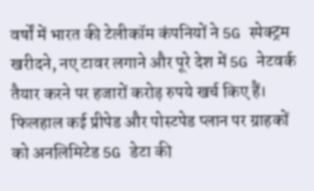वर्षों में भारत की टेलीकॉम कंपनियों ने 5G स्पेक्ट्रम खरीदने, नए टावर लगाने और पूरे देश में 5G नेटवर्क तैयार करने पर हजारों करोड़ रुपये खर्च किए हैं।
फिलहाल कई प्रीपेड और पोस्टपेड प्लान पर ग्राहकों को अनलिमिटेड 5G डेटा की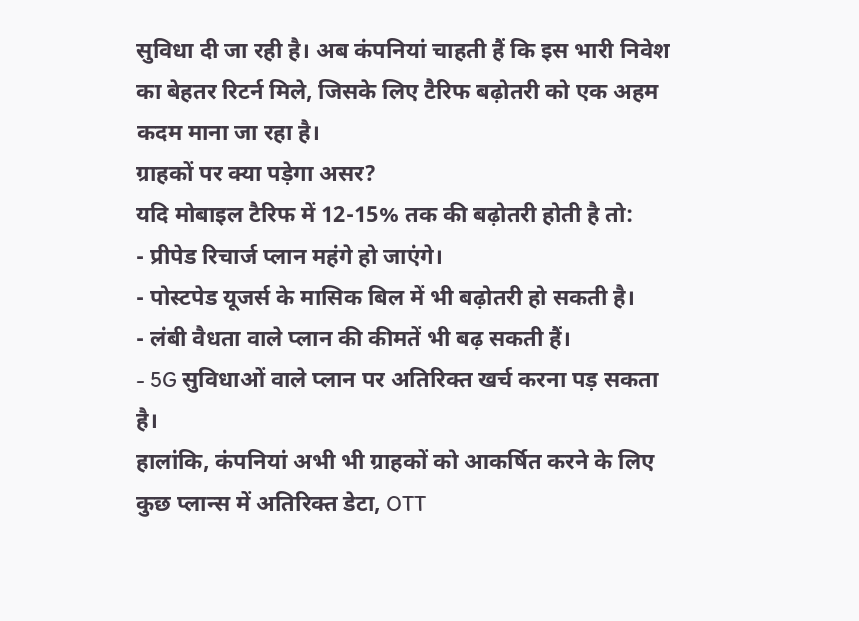सुविधा दी जा रही है। अब कंपनियां चाहती हैं कि इस भारी निवेश का बेहतर रिटर्न मिले, जिसके लिए टैरिफ बढ़ोतरी को एक अहम कदम माना जा रहा है।
ग्राहकों पर क्या पड़ेगा असर?
यदि मोबाइल टैरिफ में 12-15% तक की बढ़ोतरी होती है तो:
- प्रीपेड रिचार्ज प्लान महंगे हो जाएंगे।
- पोस्टपेड यूजर्स के मासिक बिल में भी बढ़ोतरी हो सकती है।
- लंबी वैधता वाले प्लान की कीमतें भी बढ़ सकती हैं।
- 5G सुविधाओं वाले प्लान पर अतिरिक्त खर्च करना पड़ सकता है।
हालांकि, कंपनियां अभी भी ग्राहकों को आकर्षित करने के लिए कुछ प्लान्स में अतिरिक्त डेटा, OTT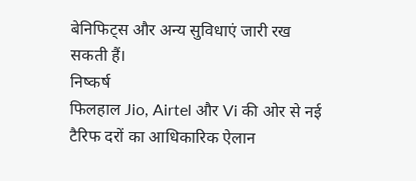बेनिफिट्स और अन्य सुविधाएं जारी रख सकती हैं।
निष्कर्ष
फिलहाल Jio, Airtel और Vi की ओर से नई टैरिफ दरों का आधिकारिक ऐलान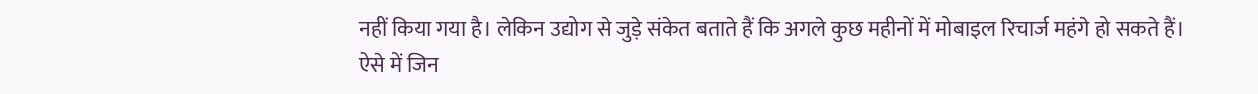नहीं किया गया है। लेकिन उद्योग से जुड़े संकेत बताते हैं कि अगले कुछ महीनों में मोबाइल रिचार्ज महंगे हो सकते हैं। ऐसे में जिन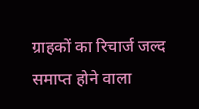ग्राहकों का रिचार्ज जल्द समाप्त होने वाला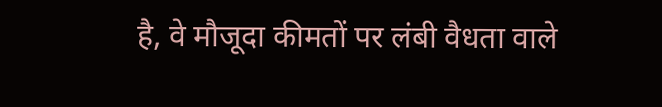है, वे मौजूदा कीमतों पर लंबी वैधता वाले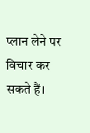प्लान लेने पर विचार कर सकते हैं।